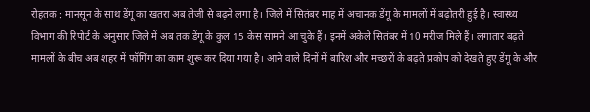रोहतक : मानसून के साथ डेंगू का खतरा अब तेजी से बढ़ने लगा है। जिले में सितंबर माह में अचानक डेंगू के मामलों में बढ़ोतरी हुई है। स्वास्थ्य विभाग की रिपोर्ट के अनुसार जिले में अब तक डेंगू के कुल 15 केस सामने आ चुके हैं। इनमें अकेले सितंबर में 10 मरीज मिले हैं। लगातार बढ़ते मामलों के बीच अब शहर में फॉगिंग का काम शुरू कर दिया गया है। आने वाले दिनों में बारिश और मच्छरों के बढ़ते प्रकोप को देखते हुए डेंगू के और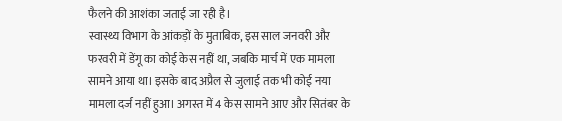फैलने की आशंका जताई जा रही है।
स्वास्थ्य विभाग के आंकड़ों के मुताबिक, इस साल जनवरी और फरवरी में डेंगू का कोई केस नहीं था, जबकि मार्च में एक मामला सामने आया था। इसके बाद अप्रैल से जुलाई तक भी कोई नया मामला दर्ज नहीं हुआ। अगस्त में 4 केस सामने आए और सितंबर के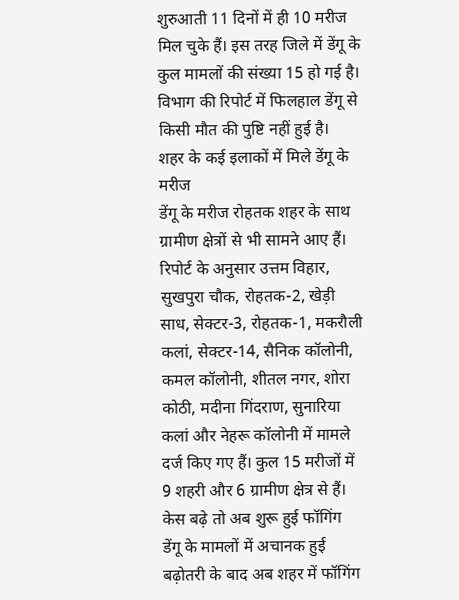शुरुआती 11 दिनों में ही 10 मरीज मिल चुके हैं। इस तरह जिले में डेंगू के कुल मामलों की संख्या 15 हो गई है। विभाग की रिपोर्ट में फिलहाल डेंगू से किसी मौत की पुष्टि नहीं हुई है।
शहर के कई इलाकों में मिले डेंगू के मरीज
डेंगू के मरीज रोहतक शहर के साथ ग्रामीण क्षेत्रों से भी सामने आए हैं। रिपोर्ट के अनुसार उत्तम विहार, सुखपुरा चौक, रोहतक-2, खेड़ी साध, सेक्टर-3, रोहतक-1, मकरौली कलां, सेक्टर-14, सैनिक कॉलोनी, कमल कॉलोनी, शीतल नगर, शोरा कोठी, मदीना गिंदराण, सुनारिया कलां और नेहरू कॉलोनी में मामले दर्ज किए गए हैं। कुल 15 मरीजों में 9 शहरी और 6 ग्रामीण क्षेत्र से हैं।
केस बढ़े तो अब शुरू हुई फॉगिंग
डेंगू के मामलों में अचानक हुई बढ़ोतरी के बाद अब शहर में फॉगिंग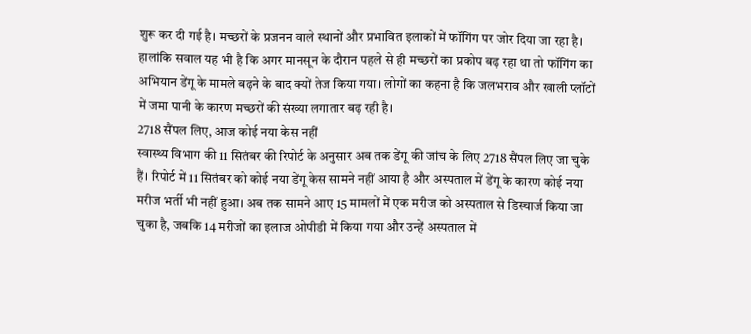शुरू कर दी गई है। मच्छरों के प्रजनन वाले स्थानों और प्रभावित इलाकों में फॉगिंग पर जोर दिया जा रहा है। हालांकि सवाल यह भी है कि अगर मानसून के दौरान पहले से ही मच्छरों का प्रकोप बढ़ रहा था तो फॉगिंग का अभियान डेंगू के मामले बढ़ने के बाद क्यों तेज किया गया। लोगों का कहना है कि जलभराव और खाली प्लॉटों में जमा पानी के कारण मच्छरों की संख्या लगातार बढ़ रही है।
2718 सैंपल लिए, आज कोई नया केस नहीं
स्वास्थ्य विभाग की 11 सितंबर की रिपोर्ट के अनुसार अब तक डेंगू की जांच के लिए 2718 सैंपल लिए जा चुके हैं। रिपोर्ट में 11 सितंबर को कोई नया डेंगू केस सामने नहीं आया है और अस्पताल में डेंगू के कारण कोई नया मरीज भर्ती भी नहीं हुआ। अब तक सामने आए 15 मामलों में एक मरीज को अस्पताल से डिस्चार्ज किया जा चुका है, जबकि 14 मरीजों का इलाज ओपीडी में किया गया और उन्हें अस्पताल में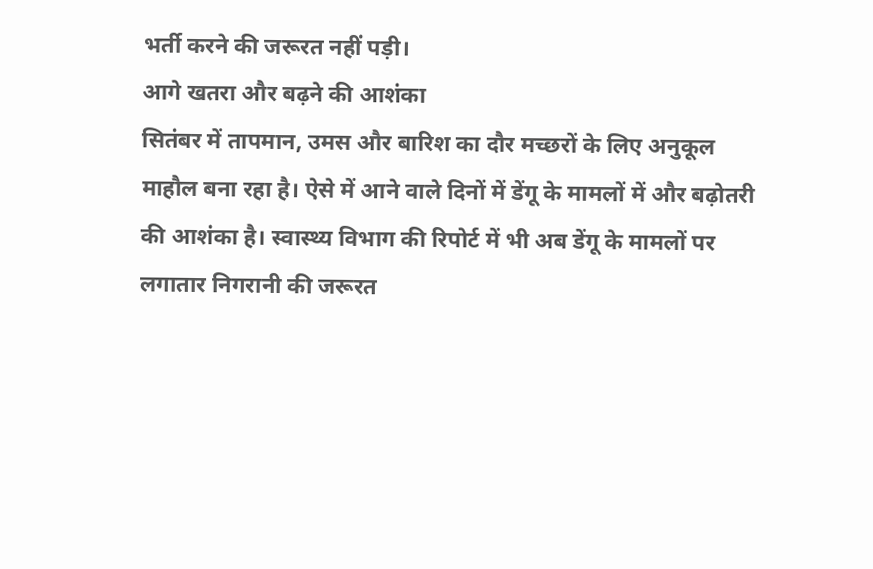भर्ती करने की जरूरत नहीं पड़ी।
आगे खतरा और बढ़ने की आशंका
सितंबर में तापमान, उमस और बारिश का दौर मच्छरों के लिए अनुकूल माहौल बना रहा है। ऐसे में आने वाले दिनों में डेंगू के मामलों में और बढ़ोतरी की आशंका है। स्वास्थ्य विभाग की रिपोर्ट में भी अब डेंगू के मामलों पर लगातार निगरानी की जरूरत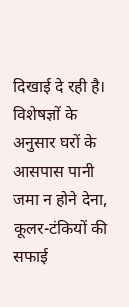दिखाई दे रही है। विशेषज्ञों के अनुसार घरों के आसपास पानी जमा न होने देना, कूलर-टंकियों की सफाई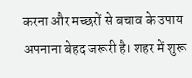करना और मच्छरों से बचाव के उपाय अपनाना बेहद जरूरी है। शहर में शुरू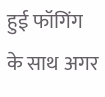हुई फॉगिंग के साथ अगर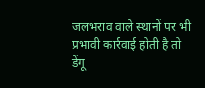जलभराव वाले स्थानों पर भी प्रभावी कार्रवाई होती है तो डेंगू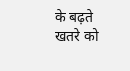के बढ़ते खतरे को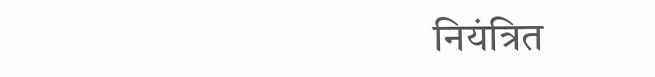नियंत्रित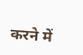करने में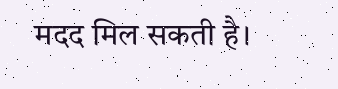मदद मिल सकती है।